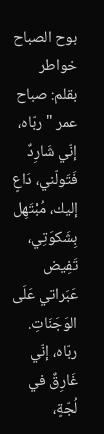بوح الصباح خواطر بقلم: صباح عمر "ربّاه، إنّي شَارِدٌ فَتَولّني، دَاعٍ إليك، مُبْتَهِل بِشَكوَتِي، تَفِيض عَبَراتي عَلَى الوَجَنَاتِ. ربّاه، إنّي غَارِقٌ في لُجّةٍ،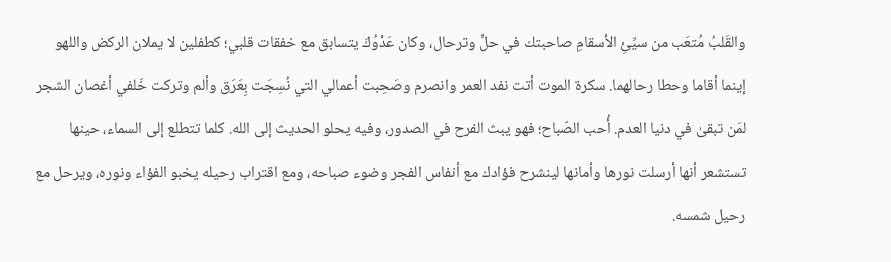والقَلبُ مُتعَب من سيِّئِ الأسقامِ صاحبتك في حلٍّ وترحال، وكان عَدْوُكَ يتسابق مع خفقات قلبي؛ كطفلين لا يملان الركض واللهو إينما أقاما وحطا رحالهما. سكرة الموت أتت نفد العمر وانصرم وصَحِبت أعمالي التي نُسِجَت بِعَرَق وألم وتركت خَلفي أغصان الشجر لمَن تبقىٰ في دنيا العدم. أُحب الصّباح؛ فهو يبث الفرح في الصدور، وفيه يحلو الحديث إلى الله. كلما تتطلع إلى السماء، حينها تستشعر أنها أرسلت نورها وأمانها لينشرح فؤادك مع أنفاس الفجر وضوء صباحه، ومع اقتراب رحيله يخبو الفؤاء ونوره، ويرحل مع رحيل شمسه.